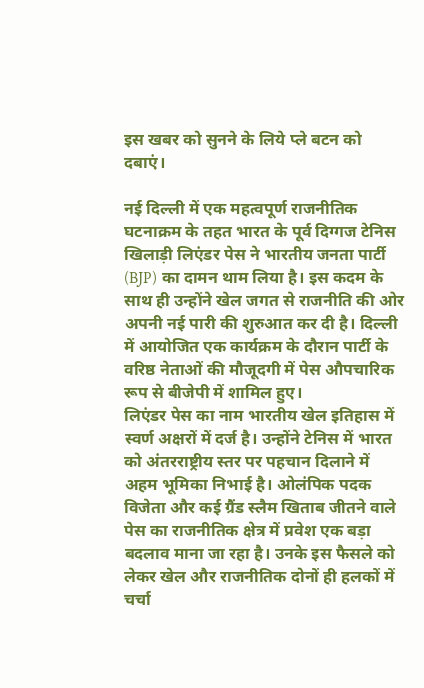इस खबर को सुनने के लिये प्ले बटन को दबाएं।

नई दिल्ली में एक महत्वपूर्ण राजनीतिक घटनाक्रम के तहत भारत के पूर्व दिग्गज टेनिस खिलाड़ी लिएंडर पेस ने भारतीय जनता पार्टी (BJP) का दामन थाम लिया है। इस कदम के साथ ही उन्होंने खेल जगत से राजनीति की ओर अपनी नई पारी की शुरुआत कर दी है। दिल्ली में आयोजित एक कार्यक्रम के दौरान पार्टी के वरिष्ठ नेताओं की मौजूदगी में पेस औपचारिक रूप से बीजेपी में शामिल हुए।
लिएंडर पेस का नाम भारतीय खेल इतिहास में स्वर्ण अक्षरों में दर्ज है। उन्होंने टेनिस में भारत को अंतरराष्ट्रीय स्तर पर पहचान दिलाने में अहम भूमिका निभाई है। ओलंपिक पदक विजेता और कई ग्रैंड स्लैम खिताब जीतने वाले पेस का राजनीतिक क्षेत्र में प्रवेश एक बड़ा बदलाव माना जा रहा है। उनके इस फैसले को लेकर खेल और राजनीतिक दोनों ही हलकों में चर्चा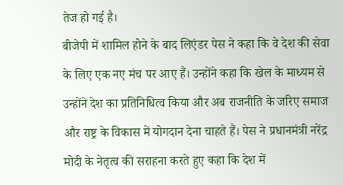तेज हो गई है।
बीजेपी में शामिल होने के बाद लिएंडर पेस ने कहा कि वे देश की सेवा के लिए एक नए मंच पर आए हैं। उन्होंने कहा कि खेल के माध्यम से उन्होंने देश का प्रतिनिधित्व किया और अब राजनीति के जरिए समाज और राष्ट्र के विकास में योगदान देना चाहते हैं। पेस ने प्रधानमंत्री नरेंद्र मोदी के नेतृत्व की सराहना करते हुए कहा कि देश में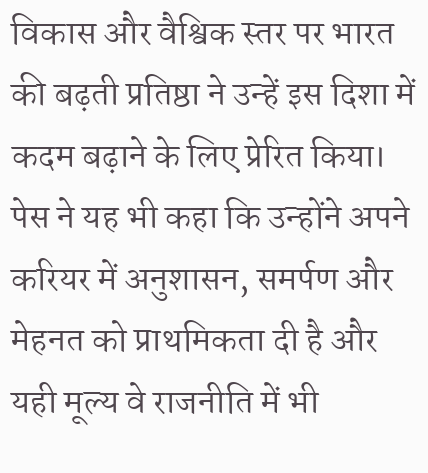विकास और वैश्विक स्तर पर भारत की बढ़ती प्रतिष्ठा ने उन्हें इस दिशा में कदम बढ़ाने के लिए प्रेरित किया।
पेस ने यह भी कहा कि उन्होंने अपने करियर में अनुशासन, समर्पण और मेहनत को प्राथमिकता दी है और यही मूल्य वे राजनीति में भी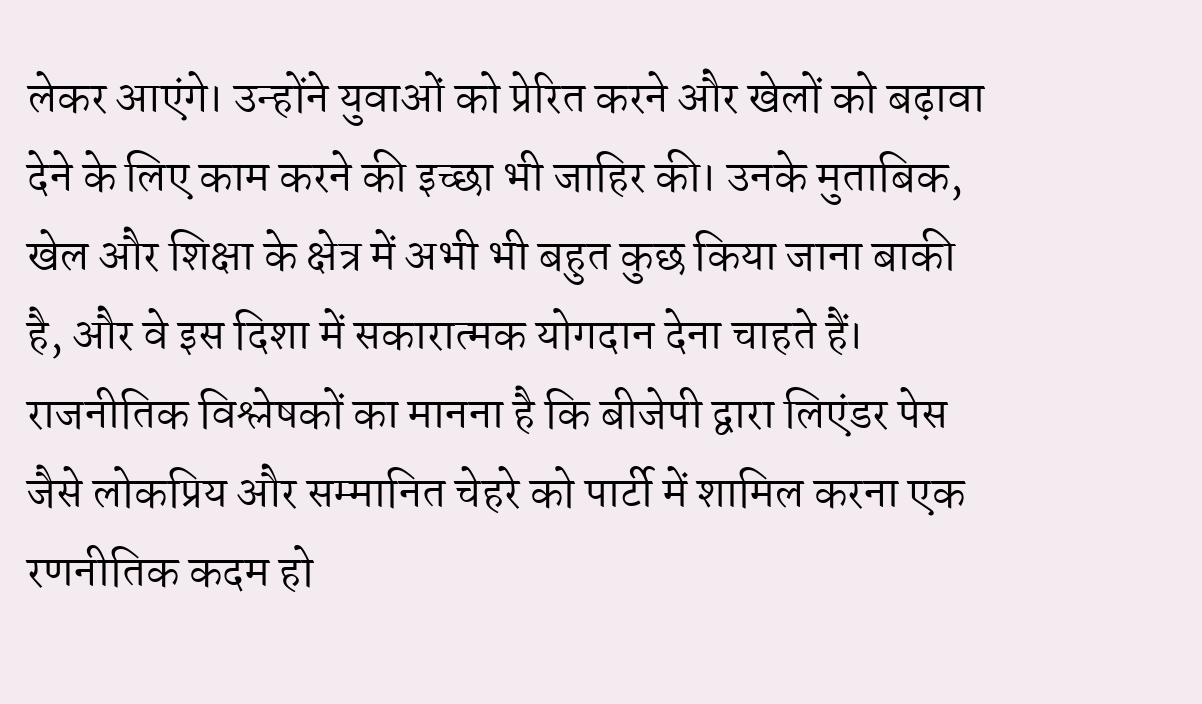लेकर आएंगे। उन्होंने युवाओं को प्रेरित करने और खेलों को बढ़ावा देने के लिए काम करने की इच्छा भी जाहिर की। उनके मुताबिक, खेल और शिक्षा के क्षेत्र में अभी भी बहुत कुछ किया जाना बाकी है, और वे इस दिशा में सकारात्मक योगदान देना चाहते हैं।
राजनीतिक विश्लेषकों का मानना है कि बीजेपी द्वारा लिएंडर पेस जैसे लोकप्रिय और सम्मानित चेहरे को पार्टी में शामिल करना एक रणनीतिक कदम हो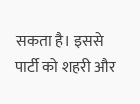सकता है। इससे पार्टी को शहरी और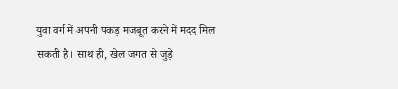युवा वर्ग में अपनी पकड़ मजबूत करने में मदद मिल सकती है। साथ ही, खेल जगत से जुड़े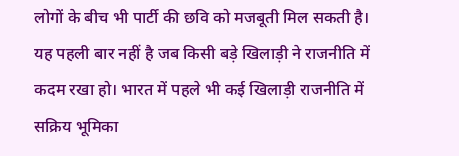लोगों के बीच भी पार्टी की छवि को मजबूती मिल सकती है।
यह पहली बार नहीं है जब किसी बड़े खिलाड़ी ने राजनीति में कदम रखा हो। भारत में पहले भी कई खिलाड़ी राजनीति में सक्रिय भूमिका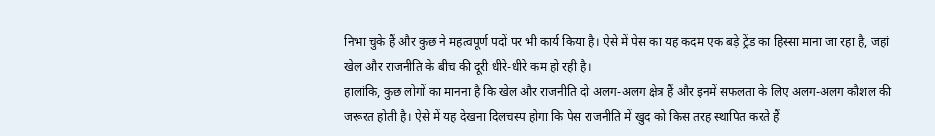निभा चुके हैं और कुछ ने महत्वपूर्ण पदों पर भी कार्य किया है। ऐसे में पेस का यह कदम एक बड़े ट्रेंड का हिस्सा माना जा रहा है, जहां खेल और राजनीति के बीच की दूरी धीरे-धीरे कम हो रही है।
हालांकि, कुछ लोगों का मानना है कि खेल और राजनीति दो अलग-अलग क्षेत्र हैं और इनमें सफलता के लिए अलग-अलग कौशल की जरूरत होती है। ऐसे में यह देखना दिलचस्प होगा कि पेस राजनीति में खुद को किस तरह स्थापित करते हैं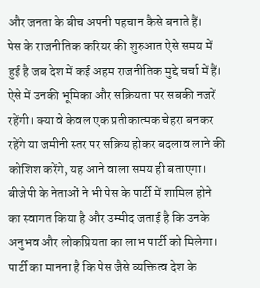और जनता के बीच अपनी पहचान कैसे बनाते हैं।
पेस के राजनीतिक करियर की शुरुआत ऐसे समय में हुई है जब देश में कई अहम राजनीतिक मुद्दे चर्चा में हैं। ऐसे में उनकी भूमिका और सक्रियता पर सबकी नजरें रहेंगी। क्या वे केवल एक प्रतीकात्मक चेहरा बनकर रहेंगे या जमीनी स्तर पर सक्रिय होकर बदलाव लाने की कोशिश करेंगे, यह आने वाला समय ही बताएगा।
बीजेपी के नेताओं ने भी पेस के पार्टी में शामिल होने का स्वागत किया है और उम्मीद जताई है कि उनके अनुभव और लोकप्रियता का लाभ पार्टी को मिलेगा। पार्टी का मानना है कि पेस जैसे व्यक्तित्व देश के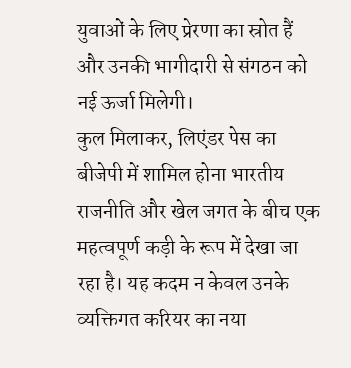युवाओं के लिए प्रेरणा का स्रोत हैं और उनकी भागीदारी से संगठन को नई ऊर्जा मिलेगी।
कुल मिलाकर, लिएंडर पेस का बीजेपी में शामिल होना भारतीय राजनीति और खेल जगत के बीच एक महत्वपूर्ण कड़ी के रूप में देखा जा रहा है। यह कदम न केवल उनके व्यक्तिगत करियर का नया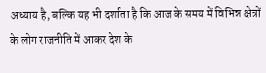अध्याय है, बल्कि यह भी दर्शाता है कि आज के समय में विभिन्न क्षेत्रों के लोग राजनीति में आकर देश के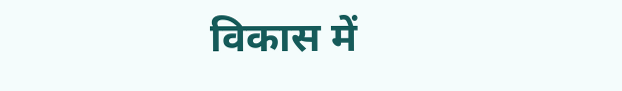विकास में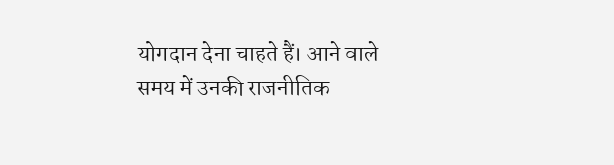योगदान देना चाहते हैं। आने वाले समय में उनकी राजनीतिक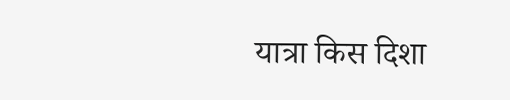यात्रा किस दिशा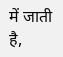में जाती है,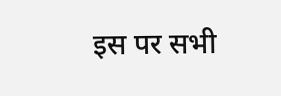इस पर सभी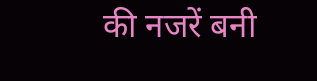की नजरें बनी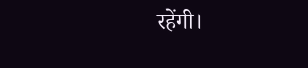रहेंगी।